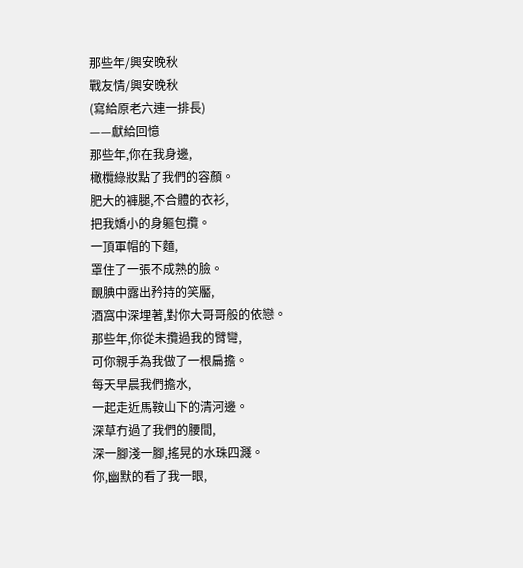那些年/興安晚秋
戰友情/興安晚秋
(寫給原老六連一排長)
——獻給回憶
那些年,你在我身邊,
橄欖綠妝點了我們的容顏。
肥大的褲腿,不合體的衣衫,
把我嬌小的身軀包攬。
一頂軍帽的下麵,
罩住了一張不成熟的臉。
靦腆中露出矜持的笑靨,
酒窩中深埋著,對你大哥哥般的依戀。
那些年,你從未攬過我的臂彎,
可你親手為我做了一根扁擔。
每天早晨我們擔水,
一起走近馬鞍山下的清河邊。
深草冇過了我們的腰間,
深一腳淺一腳,搖晃的水珠四濺。
你,幽默的看了我一眼,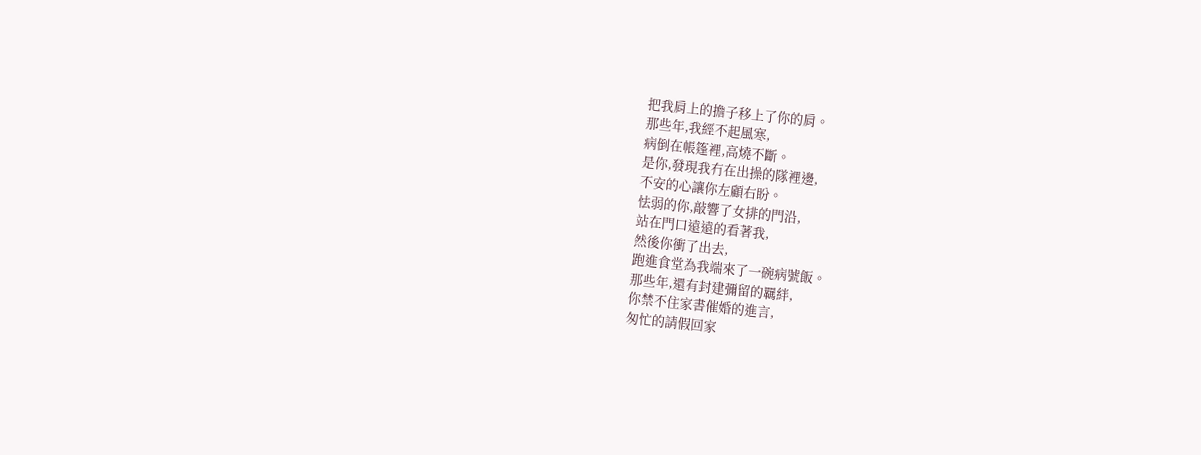把我肩上的擔子移上了你的肩。
那些年,我經不起風寒,
病倒在帳篷裡,高燒不斷。
是你,發現我冇在出操的隊裡邊,
不安的心讓你左顧右盼。
怯弱的你,敲響了女排的門沿,
站在門口遠遠的看著我,
然後你衝了出去,
跑進食堂為我端來了一碗病號飯。
那些年,還有封建彌留的羈絆,
你禁不住家書催婚的進言,
匆忙的請假回家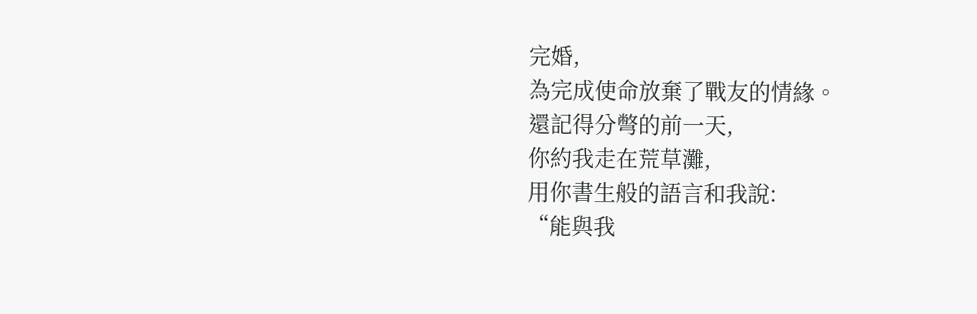完婚,
為完成使命放棄了戰友的情緣。
還記得分彆的前一天,
你約我走在荒草灘,
用你書生般的語言和我說:
“能與我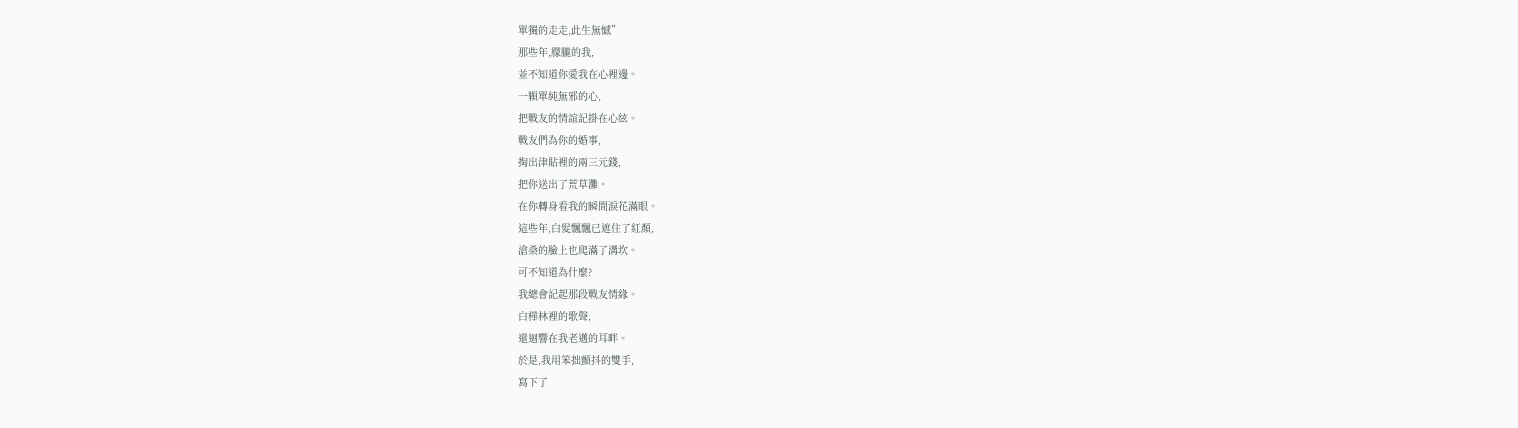單獨的走走,此生無憾”
那些年,朦朧的我,
並不知道你愛我在心裡邊。
一顆單純無邪的心,
把戰友的情誼記掛在心絃。
戰友們為你的婚事,
掏出津貼裡的兩三元錢,
把你送出了荒草灘。
在你轉身看我的瞬間淚花滿眼。
這些年,白髮飄飄已遮住了紅顏,
滄桑的臉上也爬滿了溝坎。
可不知道為什麼?
我總會記起那段戰友情緣。
白樺林裡的歌聲,
還迴響在我老邁的耳畔。
於是,我用笨拙顫抖的雙手,
寫下了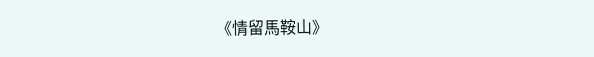《情留馬鞍山》